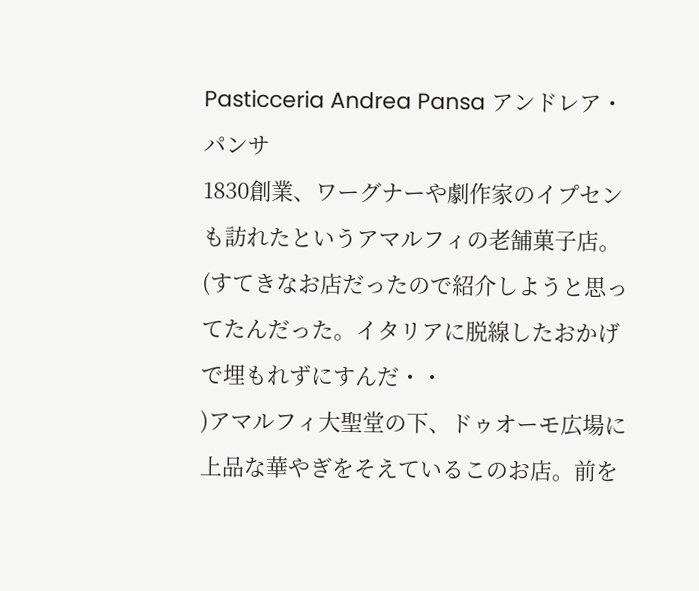Pasticceria Andrea Pansa アンドレア・パンサ
1830創業、ワーグナーや劇作家のイプセンも訪れたというアマルフィの老舗菓子店。
(すてきなお店だったので紹介しようと思ってたんだった。イタリアに脱線したおかげで埋もれずにすんだ・・
)アマルフィ大聖堂の下、ドゥオーモ広場に上品な華やぎをそえているこのお店。前を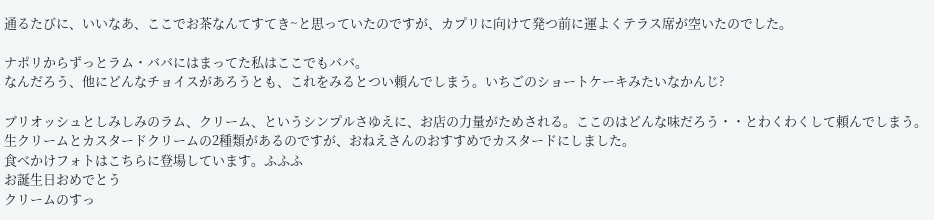通るたびに、いいなあ、ここでお茶なんてすてき~と思っていたのですが、カプリに向けて発つ前に運よくテラス席が空いたのでした。

ナポリからずっとラム・ババにはまってた私はここでもババ。
なんだろう、他にどんなチョイスがあろうとも、これをみるとつい頼んでしまう。いちごのショートケーキみたいなかんじ?

ブリオッシュとしみしみのラム、クリーム、というシンプルさゆえに、お店の力量がためされる。ここのはどんな味だろう・・とわくわくして頼んでしまう。
生クリームとカスタードクリームの2種類があるのですが、おねえさんのおすすめでカスタードにしました。
食べかけフォトはこちらに登場しています。ふふふ
お誕生日おめでとう
クリームのすっ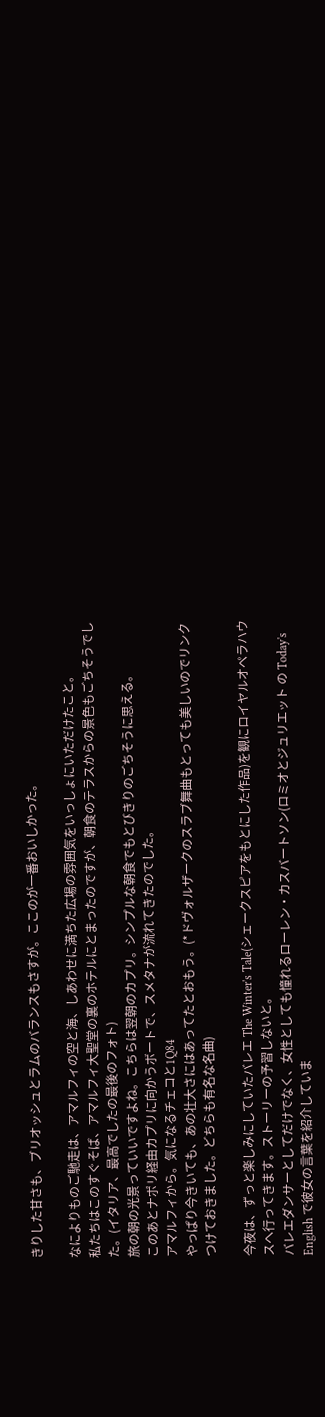きりした甘さも、ブリオッシュとラムのバランスもさすが。ここのが一番おいしかった。

なによりものご馳走は、アマルフィの空と海、しあわせに満ちた広場の雰囲気をいっしょにいただけたこと。
私たちはこのすぐそば、アマルフィ大聖堂の裏のホテルにとまったのですが、朝食のテラスからの景色もごちそうでした。(イタリア、最高でしたの最後のフォト)
旅の朝の光景っていいですよね。こちらは翌朝のカプリ。シンプルな朝食でもとびきりのごちそうに思える。
このあとナポリ経由カプリに向かうボートで、スメタナが流れてきたのでした。
アマルフィから。気になるチェコと1Q84
やっぱり今きいても、あの壮大さにはあってたとおもう。(*ドヴォルザークのスラブ舞曲もとっても美しいのでリンクつけておきました。どちらも有名な名曲)

今夜は、ずっと楽しみにしていたバレエ The Winter's Tale(シェークスピアをもとにした作品)を観にロイヤルオペラハウスへ行ってきます。ストーリーの予習しないと。
バレエダンサーとしてだけでなく、女性としても憧れるローレン・カスバートソン(ロミオとジュリエット の Today's English で彼女の言葉を紹介していま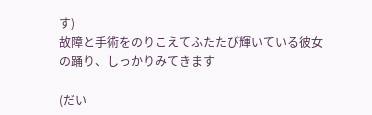す)
故障と手術をのりこえてふたたび輝いている彼女の踊り、しっかりみてきます

(だい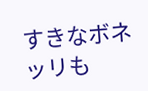すきなボネッリも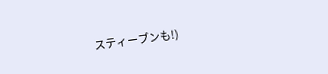スティーブンも!)